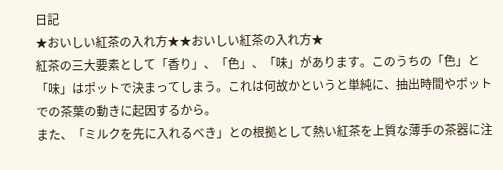日記
★おいしい紅茶の入れ方★★おいしい紅茶の入れ方★
紅茶の三大要素として「香り」、「色」、「味」があります。このうちの「色」と「味」はポットで決まってしまう。これは何故かというと単純に、抽出時間やポットでの茶葉の動きに起因するから。
また、「ミルクを先に入れるべき」との根拠として熱い紅茶を上質な薄手の茶器に注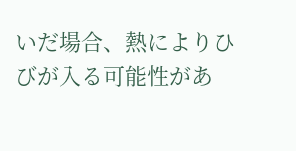いだ場合、熱によりひびが入る可能性があ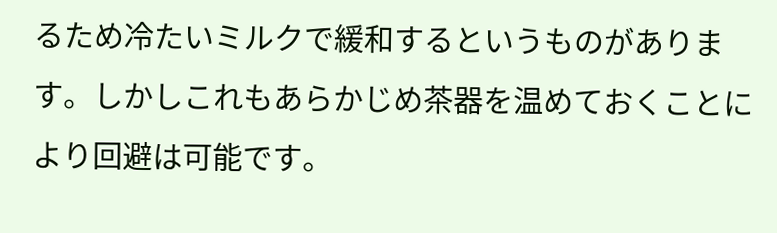るため冷たいミルクで緩和するというものがあります。しかしこれもあらかじめ茶器を温めておくことにより回避は可能です。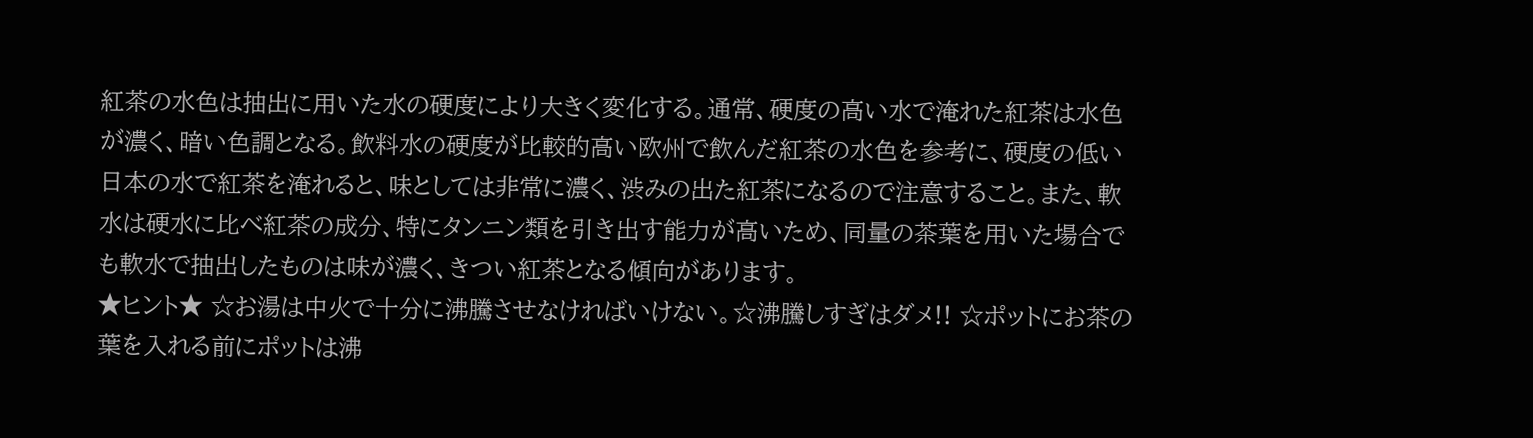紅茶の水色は抽出に用いた水の硬度により大きく変化する。通常、硬度の高い水で淹れた紅茶は水色が濃く、暗い色調となる。飲料水の硬度が比較的高い欧州で飲んだ紅茶の水色を参考に、硬度の低い日本の水で紅茶を淹れると、味としては非常に濃く、渋みの出た紅茶になるので注意すること。また、軟水は硬水に比べ紅茶の成分、特にタンニン類を引き出す能力が高いため、同量の茶葉を用いた場合でも軟水で抽出したものは味が濃く、きつい紅茶となる傾向があります。
★ヒント★ ☆お湯は中火で十分に沸騰させなければいけない。☆沸騰しすぎはダメ!! ☆ポットにお茶の葉を入れる前にポットは沸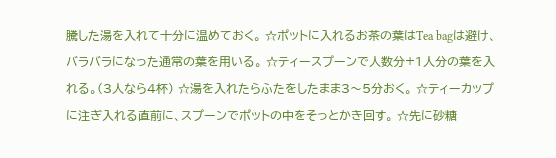騰した湯を入れて十分に温めておく。 ☆ポットに入れるお茶の葉はTea bagは避け、バラバラになった通常の葉を用いる。 ☆ティースプーンで人数分+1人分の葉を入れる。(3人なら4杯) ☆湯を入れたらふたをしたまま3〜5分おく。 ☆ティーカップに注ぎ入れる直前に、スプーンでポットの中をそっとかき回す。 ☆先に砂糖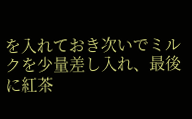を入れておき次いでミルクを少量差し入れ、最後に紅茶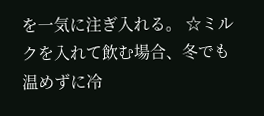を一気に注ぎ入れる。 ☆ミルクを入れて飲む場合、冬でも温めずに冷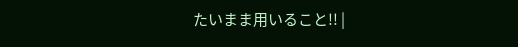たいまま用いること!! |